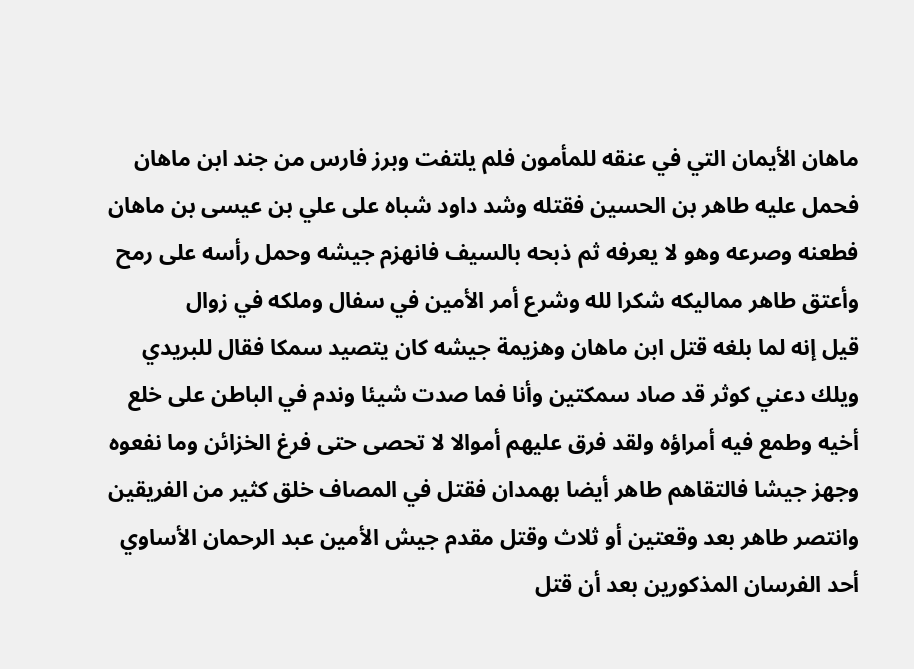ماهان الأيمان التي في عنقه للمأمون فلم يلتفت وبرز فارس من جند ابن ماهان فحمل عليه طاهر بن الحسين فقتله وشد داود شباه على علي بن عيسى بن ماهان فطعنه وصرعه وهو لا يعرفه ثم ذبحه بالسيف فانهزم جيشه وحمل رأسه على رمح وأعتق طاهر مماليكه شكرا لله وشرع أمر الأمين في سفال وملكه في زوال
قيل إنه لما بلغه قتل ابن ماهان وهزيمة جيشه كان يتصيد سمكا فقال للبريدي ويلك دعني كوثر قد صاد سمكتين وأنا فما صدت شيئا وندم في الباطن على خلع أخيه وطمع فيه أمراؤه ولقد فرق عليهم أموالا لا تحصى حتى فرغ الخزائن وما نفعوه وجهز جيشا فالتقاهم طاهر أيضا بهمدان فقتل في المصاف خلق كثير من الفريقين وانتصر طاهر بعد وقعتين أو ثلاث وقتل مقدم جيش الأمين عبد الرحمان الأساوي أحد الفرسان المذكورين بعد أن قتل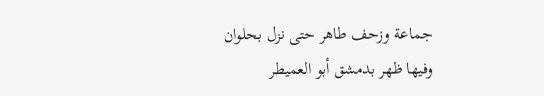جماعة وزحف طاهر حتى نزل بحلوان
وفيها ظهر بدمشق أبو العميطر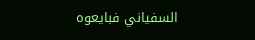السفياني فبايعوه